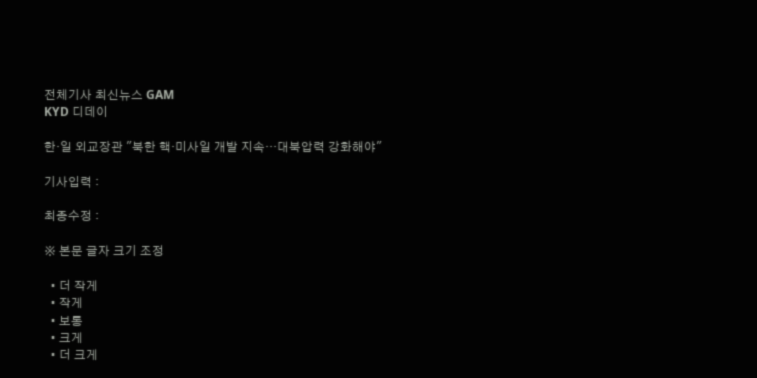전체기사 최신뉴스 GAM
KYD 디데이

한·일 외교장관 "북한 핵·미사일 개발 지속…대북압력 강화해야"

기사입력 :

최종수정 :

※ 본문 글자 크기 조정

  • 더 작게
  • 작게
  • 보통
  • 크게
  • 더 크게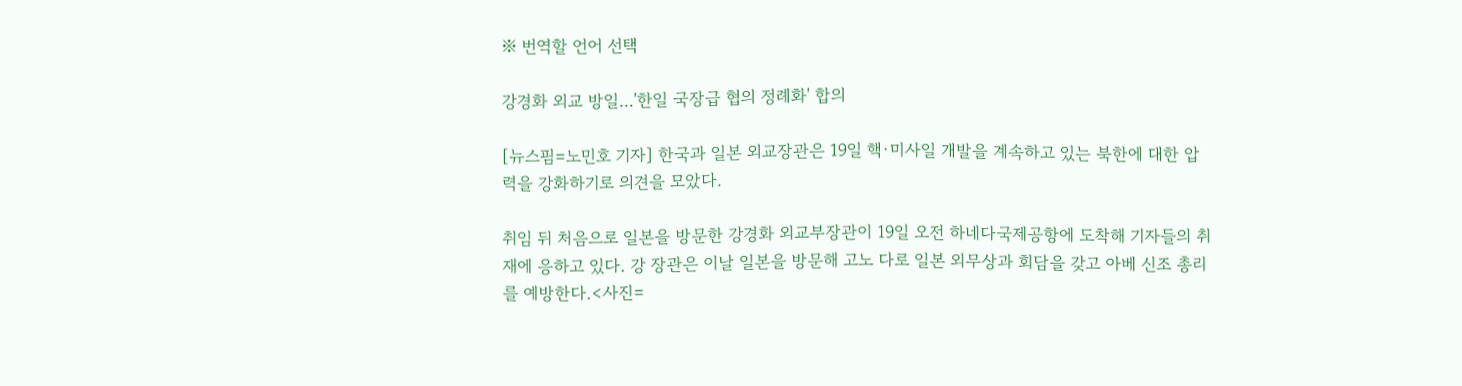※ 번역할 언어 선택

강경화 외교 방일…'한일 국장급 협의 정례화' 합의

[뉴스핌=노민호 기자] 한국과 일본 외교장관은 19일 핵·미사일 개발을 계속하고 있는 북한에 대한 압력을 강화하기로 의견을 모았다.

취임 뒤 처음으로 일본을 방문한 강경화 외교부장관이 19일 오전 하네다국제공항에 도착해 기자들의 취재에 응하고 있다. 강 장관은 이날 일본을 방문해 고노 다로 일본 외무상과 회담을 갖고 아베 신조 총리를 예방한다.<사진=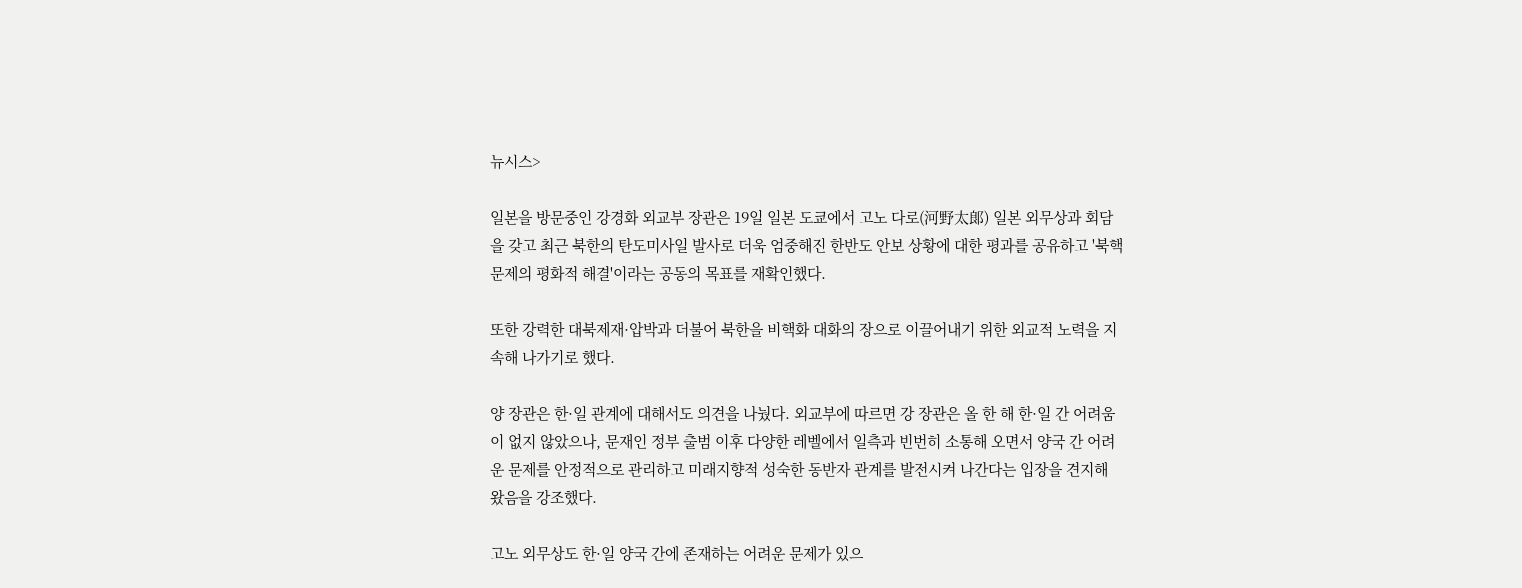뉴시스>

일본을 방문중인 강경화 외교부 장관은 19일 일본 도쿄에서 고노 다로(河野太郞) 일본 외무상과 회담을 갖고 최근 북한의 탄도미사일 발사로 더욱 엄중해진 한반도 안보 상황에 대한 평과를 공유하고 '북핵문제의 평화적 해결'이라는 공동의 목표를 재확인했다.

또한 강력한 대북제재·압박과 더불어 북한을 비핵화 대화의 장으로 이끌어내기 위한 외교적 노력을 지속해 나가기로 했다.

양 장관은 한·일 관계에 대해서도 의견을 나눴다. 외교부에 따르면 강 장관은 올 한 해 한·일 간 어려움이 없지 않았으나, 문재인 정부 출범 이후 다양한 레벨에서 일측과 빈번히 소통해 오면서 양국 간 어려운 문제를 안정적으로 관리하고 미래지향적 성숙한 동반자 관계를 발전시켜 나간다는 입장을 견지해 왔음을 강조했다.

고노 외무상도 한·일 양국 간에 존재하는 어려운 문제가 있으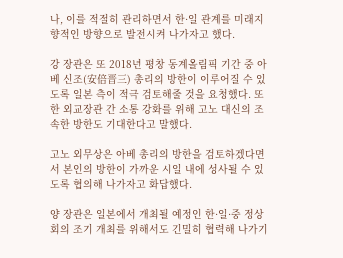나, 이를 적절히 관리하면서 한·일 관계를 미래지향적인 방향으로 발전시켜 나가자고 했다.

강 장관은 또 2018년 평창 동계올림픽 기간 중 아베 신조(安倍晋三) 총리의 방한이 이루어질 수 있도록 일본 측이 적극 검토해줄 것을 요청했다. 또한 외교장관 간 소통 강화를 위해 고노 대신의 조속한 방한도 기대한다고 말했다.

고노 외무상은 아베 총리의 방한을 검토하겠다면서 본인의 방한이 가까운 시일 내에 성사될 수 있도록 협의해 나가자고 화답했다.

양 장관은 일본에서 개최될 예정인 한·일·중 정상회의 조기 개최를 위해서도 긴밀히 협력해 나가기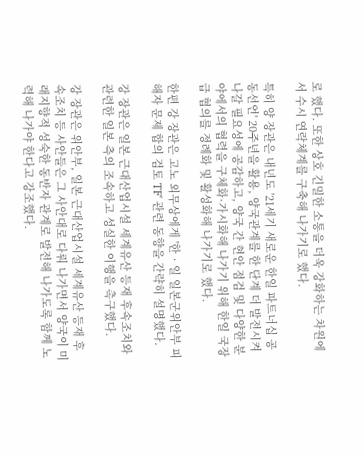로 했다. 또한 상호 긴밀한 소통을 더욱 강화하는 차원에서 수시 연락체계를 구축해 나가기로 했다.

특히 양 장관은 내년도 '21세기 새로운 한일 파트너십 공동선언' 20주년을 활용, 양국관계를 한 단계 더 발전시켜 나갈 필요성에 공감하고, 양국 간 현안 점검 및 다양한 분야에서의 협력을 구체화·가시화해 나가기 위해 한일 국장급 협의를 정례화 및 활성화해 나가기로 했다.

한편 강 장관은 고노 외무상에게 '한‧일 일본군위안부 피해자 문제 합의 검토 TF' 관련 동향을 간략히 설명했다.

강 장관은 일본 근대산업시설 세계유산 등재 후속조치와 관련한 일본 측의 조속하고 성실한 이행을 촉구했다.

강 장관은 위안부, 일본 근대산업시설 세계유산 등재 후속조치 등 사안들은 그 사안대로 다뤄 나가면서 양국이 미래지향적 성숙한 동반자 관계로 발전해 나가도록 함께 노력해 나가야 한다고 강조했다.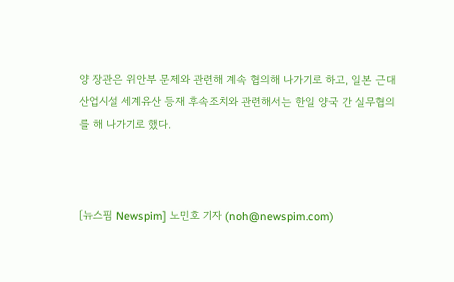양 장관은 위안부 문제와 관련해 계속 협의해 나가기로 하고, 일본 근대산업시설 세계유산 등재 후속조치와 관련해서는 한일 양국 간 실무협의를 해 나가기로 했다.



[뉴스핌 Newspim] 노민호 기자 (noh@newspim.com)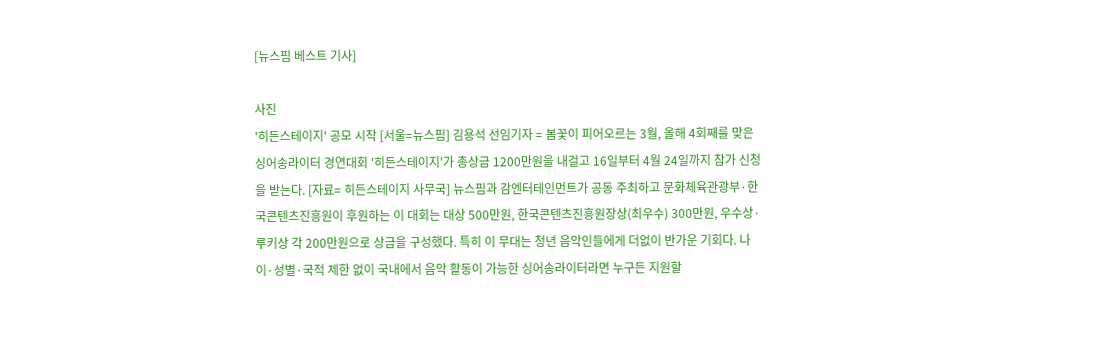[뉴스핌 베스트 기사]

사진
'히든스테이지' 공모 시작 [서울=뉴스핌] 김용석 선임기자 = 봄꽃이 피어오르는 3월, 올해 4회째를 맞은 싱어송라이터 경연대회 '히든스테이지'가 총상금 1200만원을 내걸고 16일부터 4월 24일까지 참가 신청을 받는다. [자료= 히든스테이지 사무국] 뉴스핌과 감엔터테인먼트가 공동 주최하고 문화체육관광부·한국콘텐츠진흥원이 후원하는 이 대회는 대상 500만원, 한국콘텐츠진흥원장상(최우수) 300만원, 우수상·루키상 각 200만원으로 상금을 구성했다. 특히 이 무대는 청년 음악인들에게 더없이 반가운 기회다. 나이·성별·국적 제한 없이 국내에서 음악 활동이 가능한 싱어송라이터라면 누구든 지원할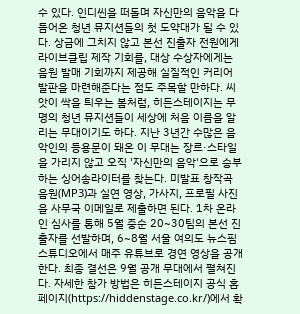수 있다. 인디씬을 떠돌며 자신만의 음악을 다듬어온 청년 뮤지션들의 첫 도약대가 될 수 있다. 상금에 그치지 않고 본선 진출자 전원에게 라이브클립 제작 기회를, 대상 수상자에게는 음원 발매 기회까지 제공해 실질적인 커리어 발판을 마련해준다는 점도 주목할 만하다. 씨앗이 싹을 틔우는 봄처럼, 히든스테이지는 무명의 청년 뮤지션들이 세상에 처음 이름을 알리는 무대이기도 하다. 지난 3년간 수많은 음악인의 등용문이 돼온 이 무대는 장르·스타일을 가리지 않고 오직 '자신만의 음악'으로 승부하는 싱어송라이터를 찾는다. 미발표 창작곡 음원(MP3)과 실연 영상, 가사지, 프로필 사진을 사무국 이메일로 제출하면 된다. 1차 온라인 심사를 통해 5월 중순 20~30팀의 본선 진출자를 선발하며, 6~8월 서울 여의도 뉴스핌 스튜디오에서 매주 유튜브로 경연 영상을 공개한다. 최종 결선은 9월 공개 무대에서 펼쳐진다. 자세한 참가 방법은 히든스테이지 공식 홈페이지(https://hiddenstage.co.kr/)에서 확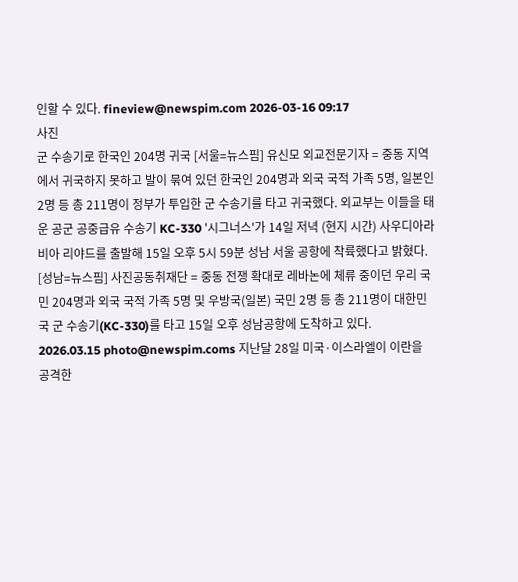인할 수 있다. fineview@newspim.com 2026-03-16 09:17
사진
군 수송기로 한국인 204명 귀국 [서울=뉴스핌] 유신모 외교전문기자 = 중동 지역에서 귀국하지 못하고 발이 묶여 있던 한국인 204명과 외국 국적 가족 5명, 일본인 2명 등 총 211명이 정부가 투입한 군 수송기를 타고 귀국했다. 외교부는 이들을 태운 공군 공중급유 수송기 KC-330 '시그너스'가 14일 저녁 (현지 시간) 사우디아라비아 리야드를 출발해 15일 오후 5시 59분 성남 서울 공항에 착륙했다고 밝혔다. [성남=뉴스핌] 사진공동취재단 = 중동 전쟁 확대로 레바논에 체류 중이던 우리 국민 204명과 외국 국적 가족 5명 및 우방국(일본) 국민 2명 등 총 211명이 대한민국 군 수송기(KC-330)를 타고 15일 오후 성남공항에 도착하고 있다. 2026.03.15 photo@newspim.coms 지난달 28일 미국·이스라엘이 이란을 공격한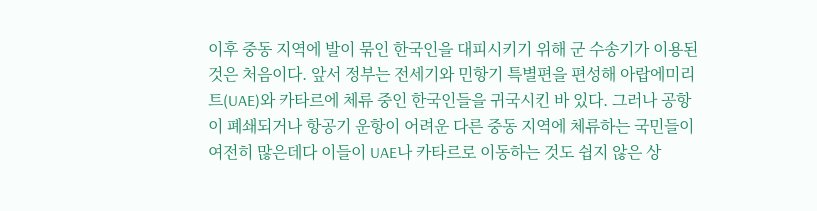이후 중동 지역에 발이 묶인 한국인을 대피시키기 위해 군 수송기가 이용된 것은 처음이다. 앞서 정부는 전세기와 민항기 특별편을 편성해 아랍에미리트(UAE)와 카타르에 체류 중인 한국인들을 귀국시킨 바 있다. 그러나 공항이 폐쇄되거나 항공기 운항이 어려운 다른 중동 지역에 체류하는 국민들이 여전히 많은데다 이들이 UAE나 카타르로 이동하는 것도 쉽지 않은 상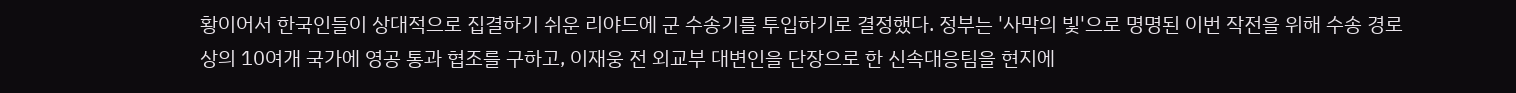황이어서 한국인들이 상대적으로 집결하기 쉬운 리야드에 군 수송기를 투입하기로 결정했다. 정부는 '사막의 빛'으로 명명된 이번 작전을 위해 수송 경로상의 10여개 국가에 영공 통과 협조를 구하고, 이재웅 전 외교부 대변인을 단장으로 한 신속대응팀을 현지에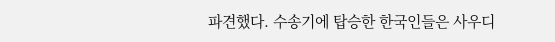파견했다. 수송기에 탑승한 한국인들은 사우디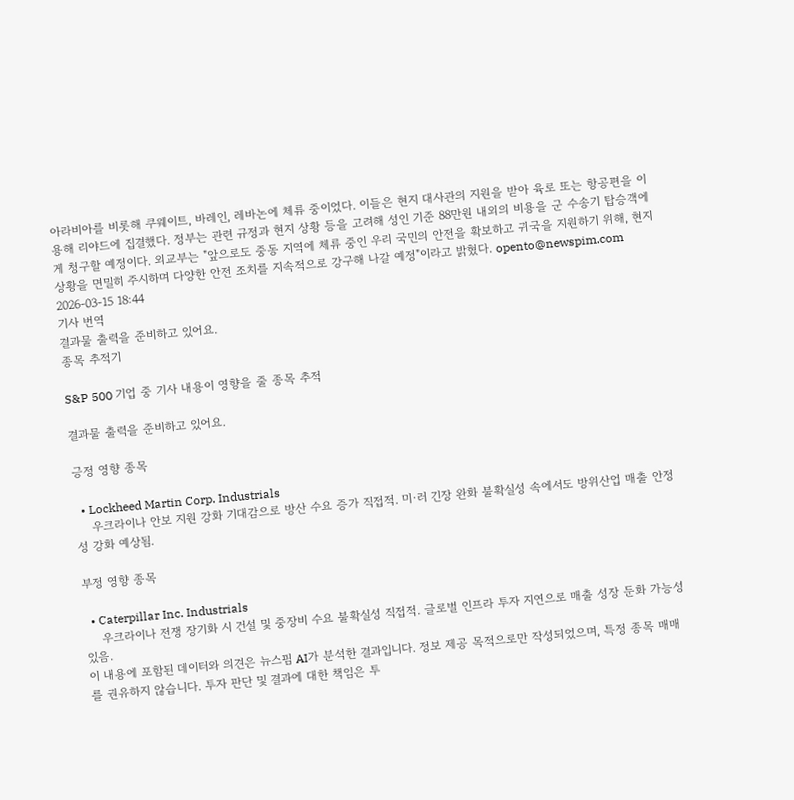아라비아를 비롯해 쿠웨이트, 바레인, 레바논에 체류 중이었다. 이들은 현지 대사관의 지원을 받아 육로 또는 항공편을 이용해 리야드에 집결했다. 정부는 관련 규정과 현지 상황 등을 고려해 성인 기준 88만원 내외의 비용을 군 수송기 탑승객에게 청구할 예정이다. 외교부는 "앞으로도 중동 지역에 체류 중인 우리 국민의 안전을 확보하고 귀국을 지원하기 위해, 현지 상황을 면밀히 주시하며 다양한 안전 조치를 지속적으로 강구해 나갈 예정"이라고 밝혔다. opento@newspim.com 2026-03-15 18:44
기사 번역
결과물 출력을 준비하고 있어요.
종목 추적기

S&P 500 기업 중 기사 내용이 영향을 줄 종목 추적

결과물 출력을 준비하고 있어요.

긍정 영향 종목

  • Lockheed Martin Corp. Industrials
    우크라이나 안보 지원 강화 기대감으로 방산 수요 증가 직접적. 미·러 긴장 완화 불확실성 속에서도 방위산업 매출 안정성 강화 예상됨.

부정 영향 종목

  • Caterpillar Inc. Industrials
    우크라이나 전쟁 장기화 시 건설 및 중장비 수요 불확실성 직접적. 글로벌 인프라 투자 지연으로 매출 성장 둔화 가능성 있음.
이 내용에 포함된 데이터와 의견은 뉴스핌 AI가 분석한 결과입니다. 정보 제공 목적으로만 작성되었으며, 특정 종목 매매를 권유하지 않습니다. 투자 판단 및 결과에 대한 책임은 투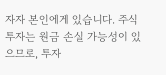자자 본인에게 있습니다. 주식 투자는 원금 손실 가능성이 있으므로, 투자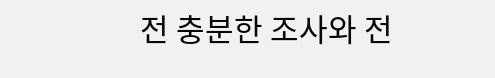전 충분한 조사와 전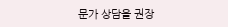문가 상담을 권장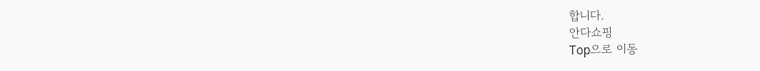합니다.
안다쇼핑
Top으로 이동